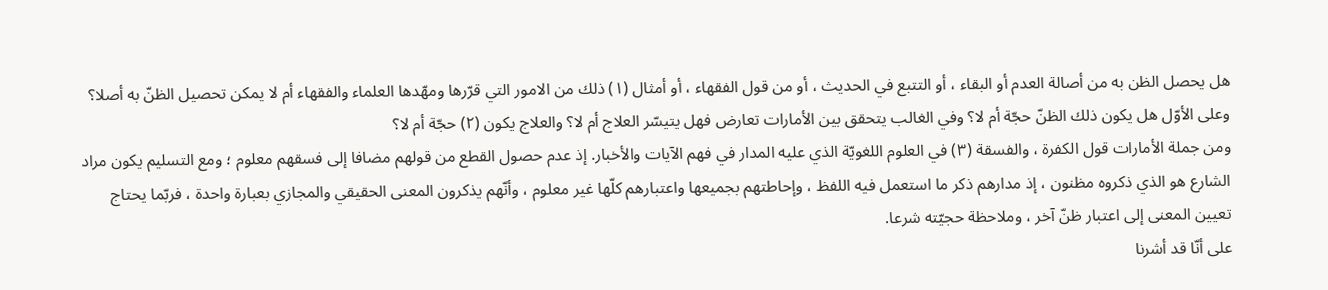هل يحصل الظن به من أصالة العدم أو البقاء ، أو التتبع في الحديث ، أو من قول الفقهاء ، أو أمثال (١) ذلك من الامور التي قرّرها ومهّدها العلماء والفقهاء أم لا يمكن تحصيل الظنّ به أصلا؟ وعلى الأوّل هل يكون ذلك الظنّ حجّة أم لا؟ وفي الغالب يتحقق بين الأمارات تعارض فهل يتيسّر العلاج أم لا؟ والعلاج يكون (٢) حجّة أم لا؟
ومن جملة الأمارات قول الكفرة ، والفسقة (٣) في العلوم اللغويّة الذي عليه المدار في فهم الآيات والأخبار. إذ عدم حصول القطع من قولهم مضافا إلى فسقهم معلوم ؛ ومع التسليم يكون مراد الشارع هو الذي ذكروه مظنون ، إذ مدارهم ذكر ما استعمل فيه اللفظ ، وإحاطتهم بجميعها واعتبارهم كلّها غير معلوم ، وأنّهم يذكرون المعنى الحقيقي والمجازي بعبارة واحدة ، فربّما يحتاج تعيين المعنى إلى اعتبار ظنّ آخر ، وملاحظة حجيّته شرعا.
على أنّا قد أشرنا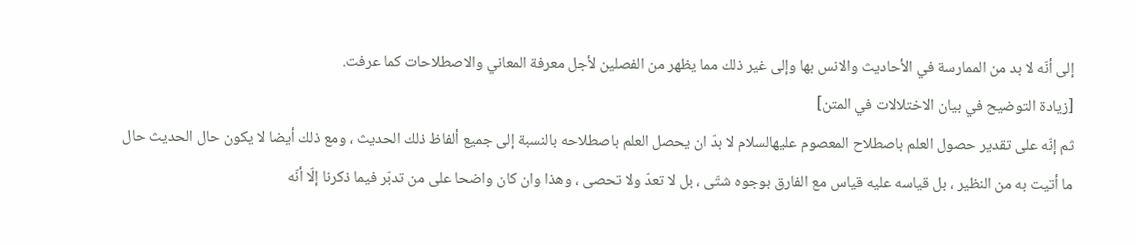إلى أنّه لا بد من الممارسة في الأحاديث والانس بها وإلى غير ذلك مما يظهر من الفصلين لأجل معرفة المعاني والاصطلاحات كما عرفت.
[زيادة التوضيح في بيان الاختلالات في المتن]
ثم إنّه على تقدير حصول العلم باصطلاح المعصوم عليهالسلام لا بدّ ان يحصل العلم باصطلاحه بالنسبة إلى جميع ألفاظ ذلك الحديث ، ومع ذلك أيضا لا يكون حال الحديث حال ما أتيت به من النظير ، بل قياسه عليه قياس مع الفارق بوجوه شتّى ، بل لا تعدّ ولا تحصى ، وهذا وان كان واضحا على من تدبّر فيما ذكرنا إلّا أنّه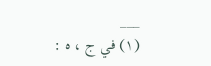___
(١) في ج ، ه :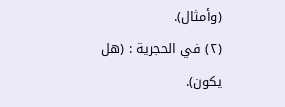(وأمثال).
(٢) في الحجرية : (هل يكون).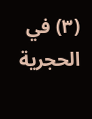(٣) في الحجرية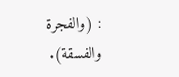: (والفجرة والفسقة).